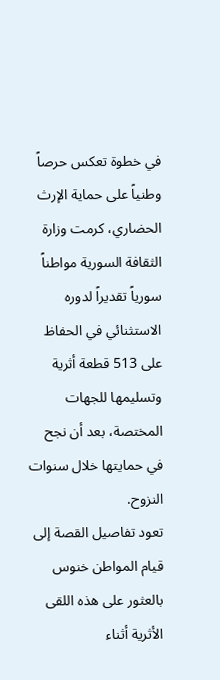في خطوة تعكس حرصاً وطنياً على حماية الإرث الحضاري، كرمت وزارة الثقافة السورية مواطناً سورياً تقديراً لدوره الاستثنائي في الحفاظ على 513 قطعة أثرية وتسليمها للجهات المختصة، بعد أن نجح في حمايتها خلال سنوات النزوح.
تعود تفاصيل القصة إلى قيام المواطن خنوس بالعثور على هذه اللقى الأثرية أثناء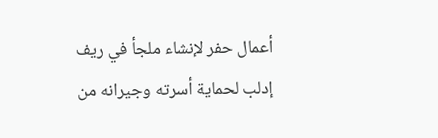أعمال حفر لإنشاء ملجأ في ريف إدلب لحماية أسرته وجيرانه من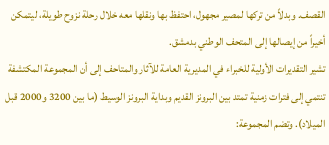القصف. وبدلاً من تركها لمصير مجهول، احتفظ بها ونقلها معه خلال رحلة نزوح طويلة، ليتمكن أخيراً من إيصالها إلى المتحف الوطني بدمشق.
تشير التقديرات الأولية للخبراء في المديرية العامة للآثار والمتاحف إلى أن المجموعة المكتشفة تنتمي إلى فترات زمنية تمتد بين البرونز القديم وبداية البرونز الوسيط (ما بين 3200 و2000 قبل الميلاد). وتضم المجموعة: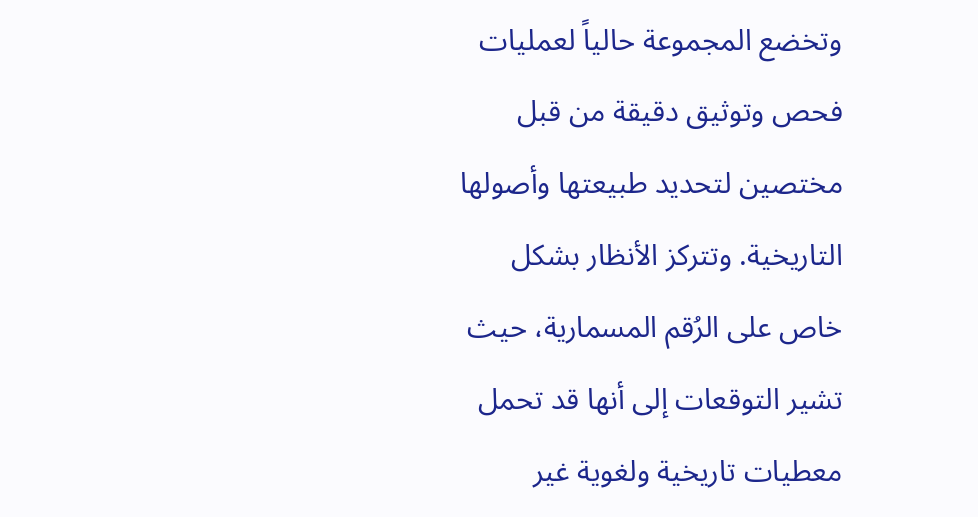وتخضع المجموعة حالياً لعمليات فحص وتوثيق دقيقة من قبل مختصين لتحديد طبيعتها وأصولها التاريخية. وتتركز الأنظار بشكل خاص على الرُقم المسمارية، حيث تشير التوقعات إلى أنها قد تحمل معطيات تاريخية ولغوية غير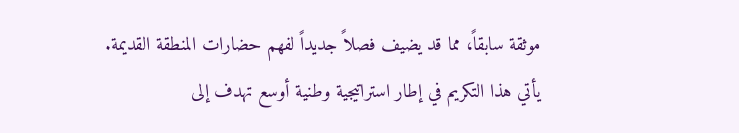موثقة سابقاً، مما قد يضيف فصلاً جديداً لفهم حضارات المنطقة القديمة.
يأتي هذا التكريم في إطار استراتيجية وطنية أوسع تهدف إلى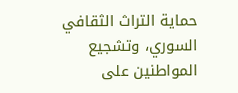حماية التراث الثقافي السوري، وتشجيع المواطنين على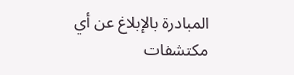المبادرة بالإبلاغ عن أي مكتشفات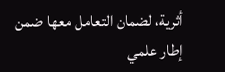أثرية، لضمان التعامل معها ضمن إطار علمي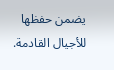يضمن حفظها للأجيال القادمة.